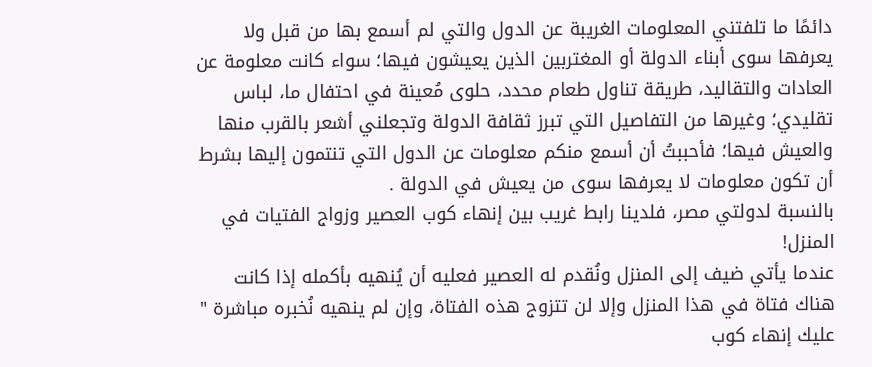دائمًا ما تلفتني المعلومات الغريبة عن الدول والتي لم أسمع بها من قبل ولا يعرفها سوى أبناء الدولة أو المغتربين الذين يعيشون فيها؛ سواء كانت معلومة عن العادات والتقاليد، طريقة تناول طعام محدد، حلوى مُعينة في احتفال ما، لباس تقليدي؛ وغيرها من التفاصيل التي تبرز ثقافة الدولة وتجعلني أشعر بالقرب منها والعيش فيها؛ فأحببتُ أن أسمع منكم معلومات عن الدول التي تنتمون إليها بشرط أن تكون معلومات لا يعرفها سوى من يعيش في الدولة .
بالنسبة لدولتي مصر، فلدينا رابط غريب بين إنهاء كوب العصير وزواج الفتيات في المنزل!
عندما يأتي ضيف إلى المنزل ونُقدم له العصير فعليه أن يُنهيه بأكمله إذا كانت هناك فتاة في هذا المنزل وإلا لن تتزوج هذه الفتاة، وإن لم ينهيه نُخبره مباشرة " عليك إنهاء كوب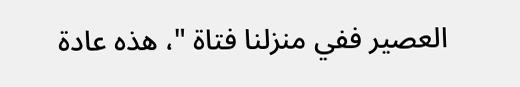العصير ففي منزلنا فتاة "، هذه عادة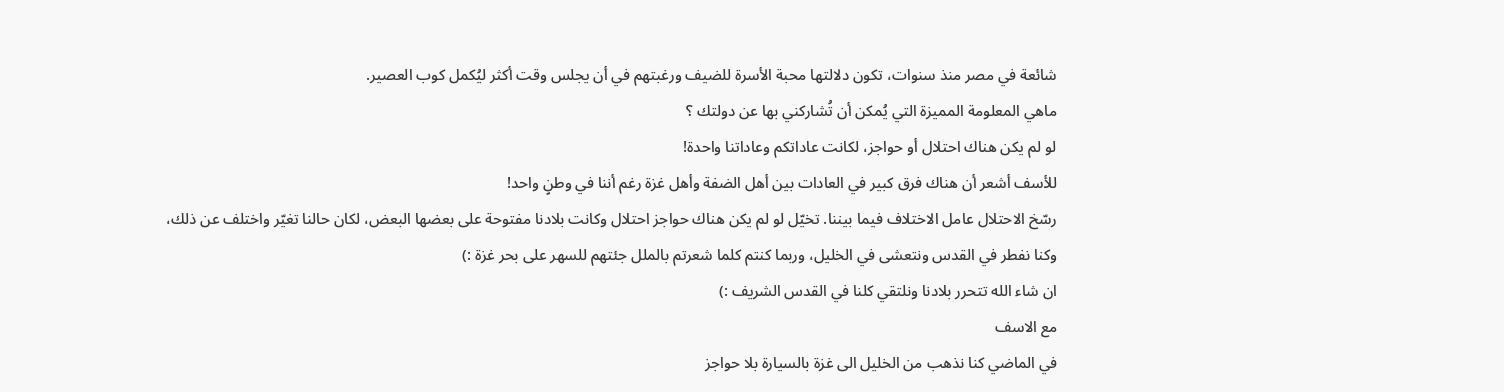شائعة في مصر منذ سنوات، تكون دلالتها محبة الأسرة للضيف ورغبتهم في أن يجلس وقت أكثر ليُكمل كوب العصير.
ماهي المعلومة المميزة التي يُمكن أن تُشاركني بها عن دولتك ؟
لو لم يكن هناك احتلال أو حواجز، لكانت عاداتكم وعاداتنا واحدة!
للأسف أشعر أن هناك فرق كبير في العادات بين أهل الضفة وأهل غزة رغم أننا في وطنٍ واحد!
رسّخ الاحتلال عامل الاختلاف فيما بيننا. تخيّل لو لم يكن هناك حواجز احتلال وكانت بلادنا مفتوحة على بعضها البعض، لكان حالنا تغيّر واختلف عن ذلك، وكنا نفطر في القدس ونتعشى في الخليل، وربما كنتم كلما شعرتم بالملل جئتهم للسهر على بحر غزة :)
ان شاء الله تتحرر بلادنا ونلتقي كلنا في القدس الشريف :)
مع الاسف
في الماضي كنا نذهب من الخليل الى غزة بالسيارة بلا حواجز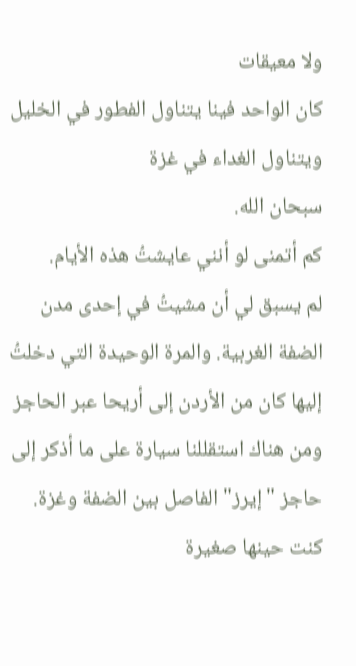ولا معيقات
كان الواحد فينا يتناول الفطور في الخليل ويتناول الغداء في غزة
سبحان الله.
كم أتمنى لو أنني عايشتُ هذه الأيام.
لم يسبق لي أن مشيتُ في إحدى مدن الضفة الغربية. والمرة الوحيدة التي دخلتُ إليها كان من الأردن إلى أريحا عبر الحاجز ومن هناك استقللنا سيارة على ما أذكر إلى حاجز "إيرز" الفاصل بين الضفة وغزة. كنت حينها صغيرة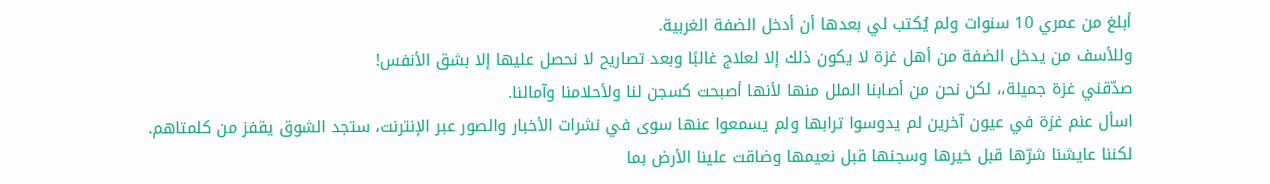أبلغ من عمري 10 سنوات ولم يُكتب لي بعدها أن أدخل الضفة الغربية.
وللأسف من يدخل الضفة من أهل غزة لا يكون ذلك إلا لعلاج غالبًا وبعد تصاريح لا نحصل عليها إلا بشق الأنفس!
صدّقني غزة جميلة،، لكن نحن من أصابنا الملل منها لأنها أصبحت كسجن لنا ولأحلامنا وآمالنا.
اسأل عنم غزة في عيون آخرين لم يدوسوا ترابها ولم يسمعوا عنها سوى في نشرات الأخبار والصور عبر الإنترنت، ستجد الشوق يقفز من كلمتاهم.
لكننا عايشنا شرّها قبل خيرها وسجنها قبل نعيمها وضاقت علينا الأرض بما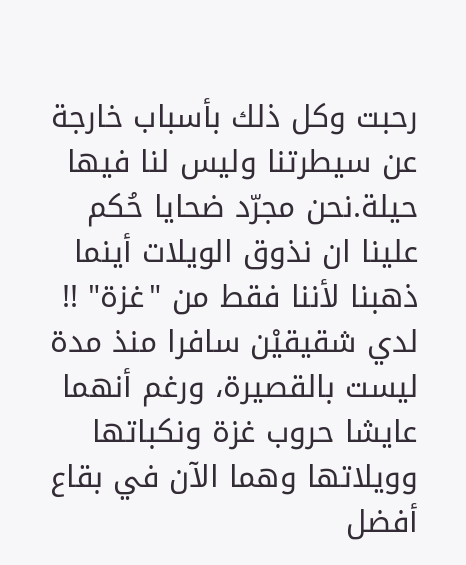رحبت وكل ذلك بأسباب خارجة عن سيطرتنا وليس لنا فيها حيلة.نحن مجرّد ضحايا حُكم علينا ان نذوق الويلات أينما ذهبنا لأننا فقط من "غزة" !!
لدي شقيقيْن سافرا منذ مدة ليست بالقصيرة، ورغم أنهما عايشا حروب غزة ونكباتها وويلاتها وهما الآن في بقاع أفضل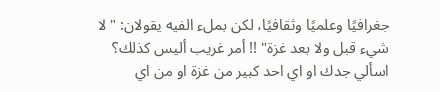جغرافيًا وعلميًا وثقافيًا، لكن بملء الفيه يقولان: "لا شيء قبل ولا بعد غزة" !! أمر غريب أليس كذلك؟
اسألي جدك او اي احد كبير من غزة او من اي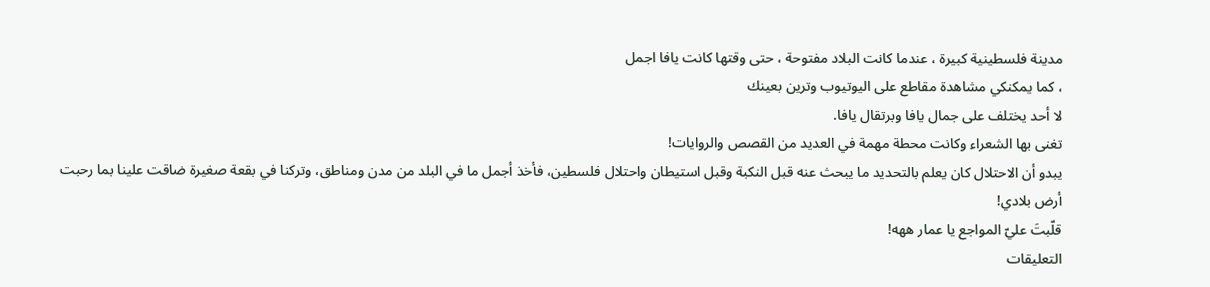مدينة فلسطينية كبيرة ، عندما كانت البلاد مفتوحة ، حتى وقتها كانت يافا اجمل
، كما يمكنكي مشاهدة مقاطع على اليوتيوب وترين بعينك
لا أحد يختلف على جمال يافا وبرتقال يافا.
تغنى بها الشعراء وكانت محطة مهمة في العديد من القصص والروايات!
يبدو أن الاحتلال كان يعلم بالتحديد ما يبحث عنه قبل النكبة وقبل استيطان واحتلال فلسطين، فأخذ أجمل ما في البلد من مدن ومناطق، وتركنا في بقعة صغيرة ضاقت علينا بما رحبت أرض بلادي!
قلّبتَ عليّ المواجع يا عمار ههه!
التعليقات